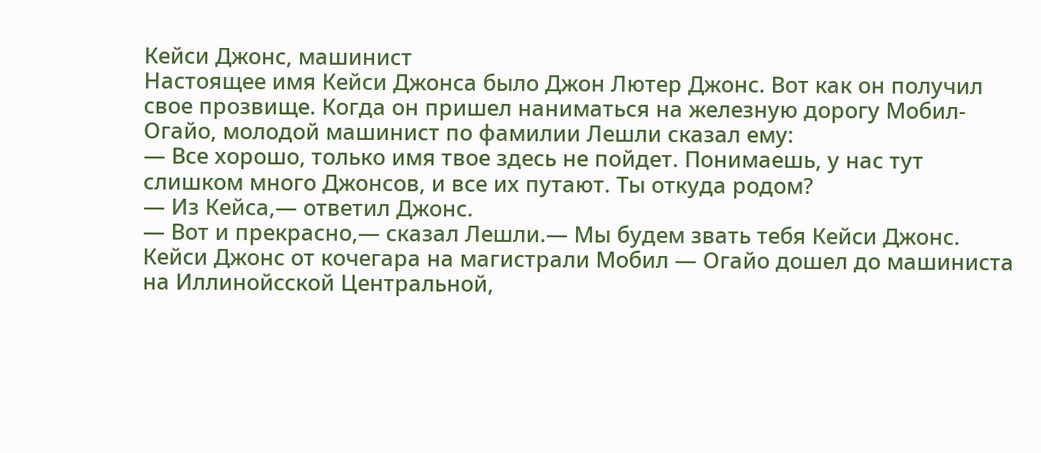Кейси Джонс, машинист
Настоящее имя Кейси Джонса было Джон Лютер Джонс. Вот как он получил свое прозвище. Когда он пришел наниматься на железную дорогу Мобил-Огайо, молодой машинист по фамилии Лешли сказал ему:
— Все хорошо, только имя твое здесь не пойдет. Понимаешь, у нас тут слишком много Джонсов, и все их путают. Ты откуда родом?
— Из Кейса,— ответил Джонс.
— Вот и прекрасно,— сказал Лешли.— Мы будем звать тебя Кейси Джонс.
Кейси Джонс от кочегара на магистрали Мобил — Огайо дошел до машиниста на Иллинойсской Центральной,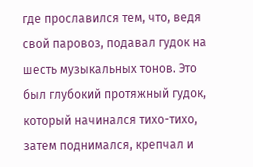где прославился тем, что, ведя свой паровоз, подавал гудок на шесть музыкальных тонов. Это был глубокий протяжный гудок, который начинался тихо-тихо, затем поднимался, крепчал и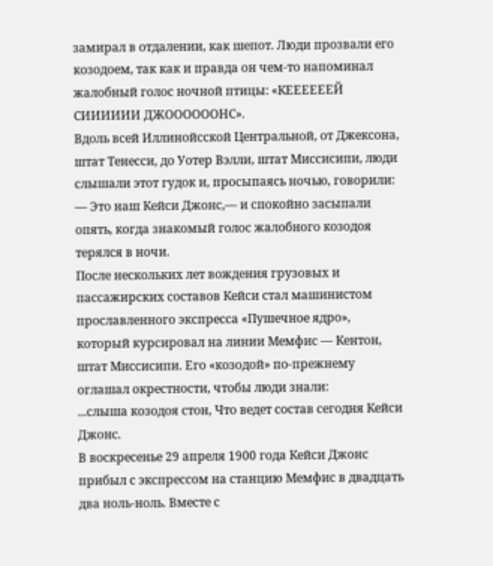замирал в отдалении, как шепот. Люди прозвали его козодоем, так как и правда он чем-то напоминал жалобный голос ночной птицы: «КЕЕЕЕЕЕЙ СИИИИИИ ДЖООООООНС».
Вдоль всей Иллинойсской Центральной, от Джексона, штат Тенесси, до Уотер Вэлли, штат Миссисипи, люди слышали этот гудок и, просыпаясь ночью, говорили:
— Это наш Кейси Джонс,— и спокойно засыпали опять, когда знакомый голос жалобного козодоя терялся в ночи.
После нескольких лет вождения грузовых и пассажирских составов Кейси стал машинистом прославленного экспресса «Пушечное ядро», который курсировал на линии Мемфис — Кентон, штат Миссисипи. Его «козодой» по-прежнему оглашал окрестности, чтобы люди знали:
...слыша козодоя стон, Что ведет состав сегодня Кейси Джонс.
В воскресенье 29 апреля 1900 года Кейси Джонс прибыл с экспрессом на станцию Мемфис в двадцать два ноль-ноль. Вместе с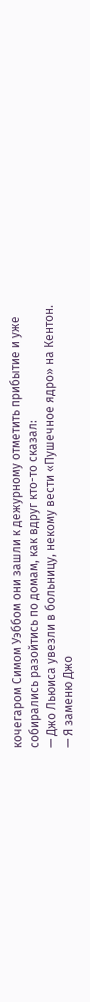кочегаром Симом Уэббом они зашли к дежурному отметить прибытие и уже собирались разойтись по домам, как вдруг кто-то сказал:
— Джо Льюиса увезли в больницу, некому вести «Пушечное ядро» на Кентон.
— Я заменю Джо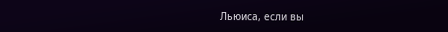Льюиса, если вы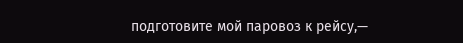подготовите мой паровоз к рейсу,—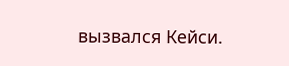вызвался Кейси.